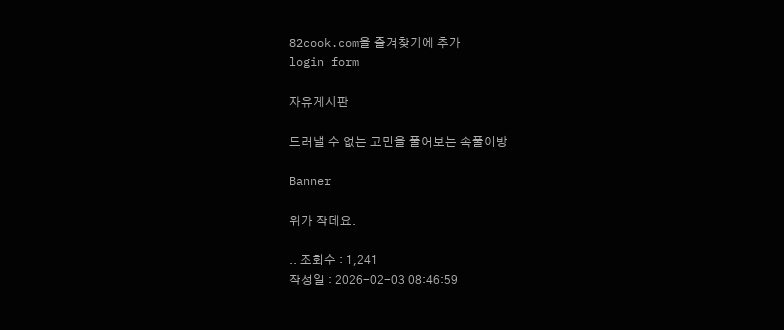82cook.com을 즐겨찾기에 추가
login form

자유게시판

드러낼 수 없는 고민을 풀어보는 속풀이방

Banner

위가 작데요.

.. 조회수 : 1,241
작성일 : 2026-02-03 08:46:59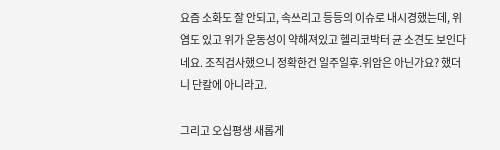요즘 소화도 잘 안되고, 속쓰리고 등등의 이슈로 내시경했는데, 위염도 있고 위가 운동성이 약해져있고 헬리코박터 균 소견도 보인다네요. 조직검사했으니 정확한건 일주일후.위암은 아닌가요? 했더니 단칼에 아니라고.

그리고 오십평생 새롭게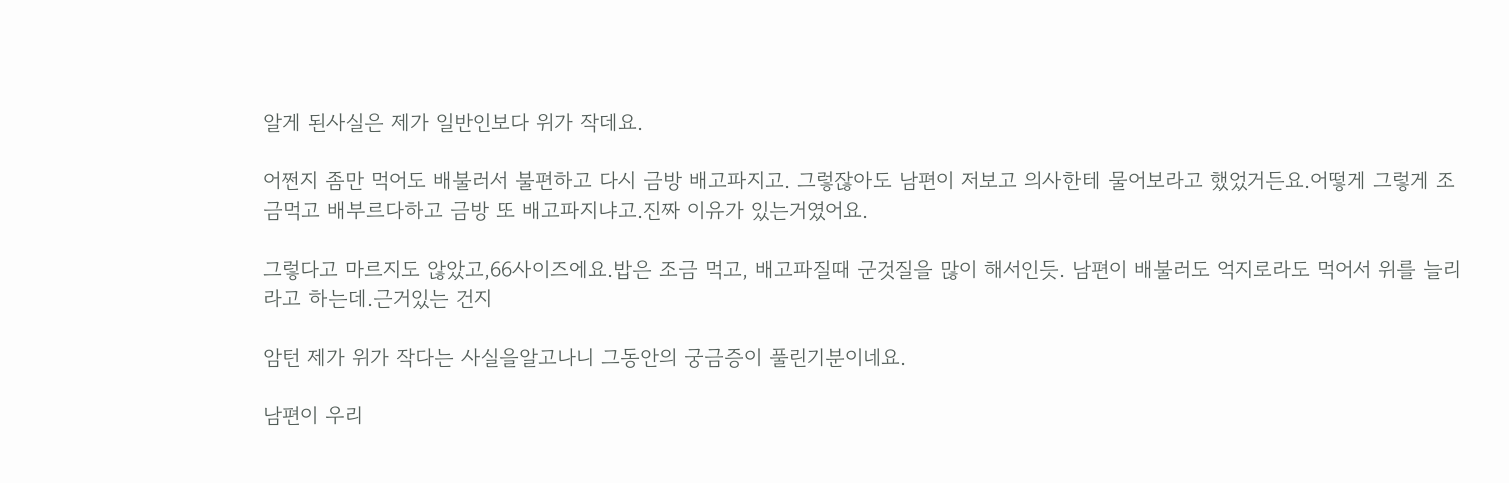알게 된사실은 제가 일반인보다 위가 작데요.

어쩐지 좀만 먹어도 배불러서 불편하고 다시 금방 배고파지고. 그렇잖아도 남편이 저보고 의사한테 물어보라고 했었거든요.어떻게 그렇게 조금먹고 배부르다하고 금방 또 배고파지냐고.진짜 이유가 있는거였어요.

그렇다고 마르지도 않았고,66사이즈에요.밥은 조금 먹고, 배고파질때 군것질을 많이 해서인듯. 남편이 배불러도 억지로라도 먹어서 위를 늘리라고 하는데.근거있는 건지

암턴 제가 위가 작다는 사실을알고나니 그동안의 궁금증이 풀린기분이네요.

남편이 우리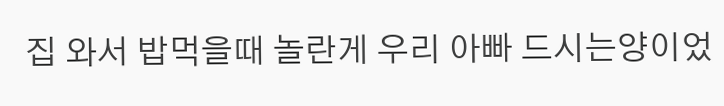집 와서 밥먹을때 놀란게 우리 아빠 드시는양이었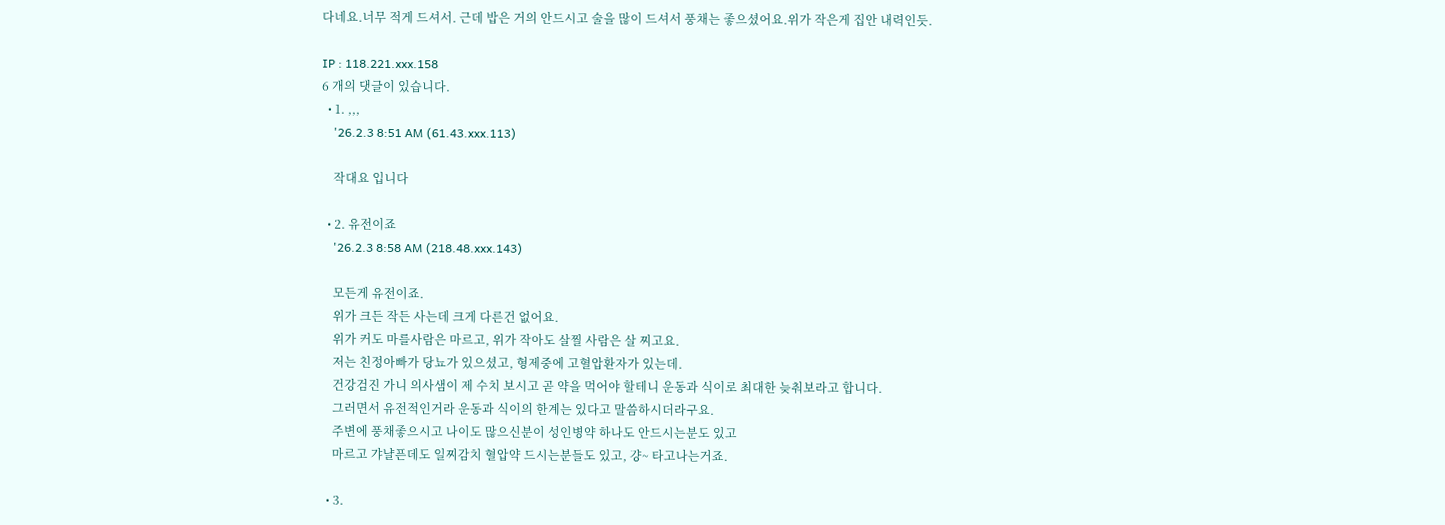다네요.너무 적게 드셔서. 근데 밥은 거의 안드시고 술을 많이 드셔서 풍채는 좋으셨어요.위가 작은게 집안 내력인듯.

IP : 118.221.xxx.158
6 개의 댓글이 있습니다.
  • 1. ,,,
    '26.2.3 8:51 AM (61.43.xxx.113)

    작대요 입니다

  • 2. 유전이죠
    '26.2.3 8:58 AM (218.48.xxx.143)

    모든게 유전이죠.
    위가 크든 작든 사는데 크게 다른건 없어요.
    위가 커도 마를사람은 마르고, 위가 작아도 살찔 사람은 살 찌고요.
    저는 친정아빠가 당뇨가 있으셨고, 형제중에 고혈압환자가 있는데.
    건강검진 가니 의사샘이 제 수치 보시고 곧 약을 먹어야 할테니 운동과 식이로 최대한 늦춰보라고 합니다.
    그러면서 유전적인거라 운동과 식이의 한계는 있다고 말씀하시더라구요.
    주변에 풍채좋으시고 나이도 많으신분이 성인병약 하나도 안드시는분도 있고
    마르고 갸냘픈데도 일찌감치 혈압약 드시는분들도 있고, 걍~ 타고나는거죠.

  • 3.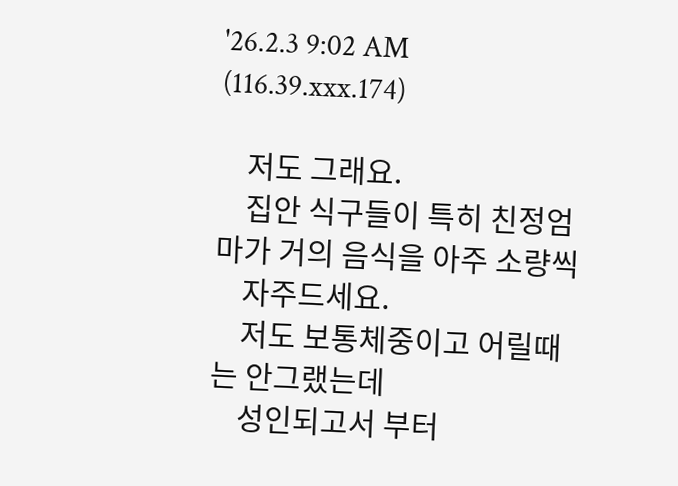'26.2.3 9:02 AM (116.39.xxx.174)

    저도 그래요.
    집안 식구들이 특히 친정엄마가 거의 음식을 아주 소량씩
    자주드세요.
    저도 보통체중이고 어릴때는 안그랬는데
    성인되고서 부터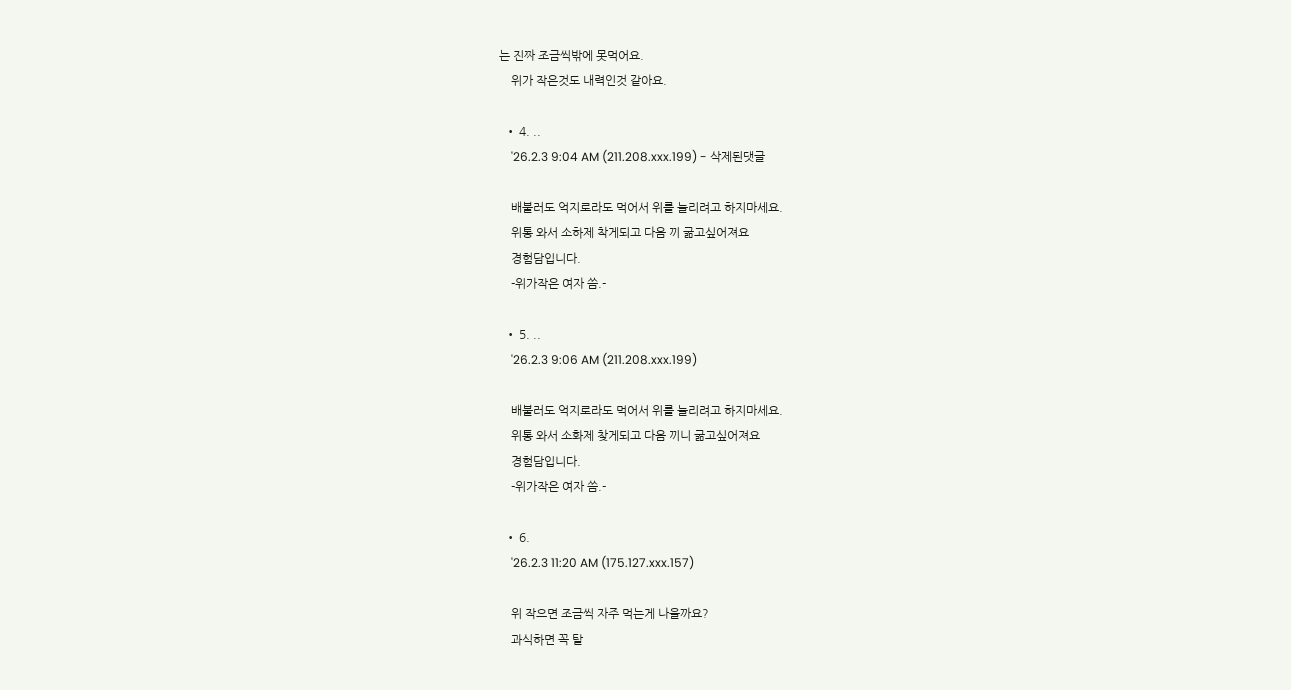는 진짜 조금씩밖에 못먹어요.
    위가 작은것도 내력인것 같아요.

  • 4. ..
    '26.2.3 9:04 AM (211.208.xxx.199) - 삭제된댓글

    배불러도 억지로라도 먹어서 위를 늘리려고 하지마세요.
    위통 와서 소하제 착게되고 다음 끼 굶고싶어져요
    경험담입니다.
    -위가작은 여자 씀.-

  • 5. ..
    '26.2.3 9:06 AM (211.208.xxx.199)

    배불러도 억지로라도 먹어서 위를 늘리려고 하지마세요.
    위통 와서 소화제 찾게되고 다음 끼니 굶고싶어져요
    경험담입니다.
    -위가작은 여자 씀.-

  • 6.
    '26.2.3 11:20 AM (175.127.xxx.157)

    위 작으면 조금씩 자주 먹는게 나을까요?
    과식하면 꼭 탈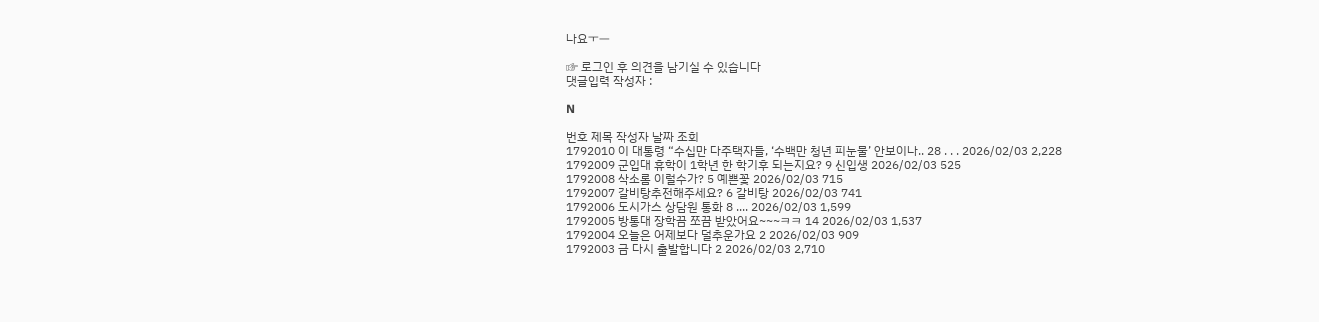나요ㅜㅡ

☞ 로그인 후 의견을 남기실 수 있습니다
댓글입력 작성자 :

N

번호 제목 작성자 날짜 조회
1792010 이 대통령 “수십만 다주택자들, ‘수백만 청년 피눈물’ 안보이나.. 28 . . . 2026/02/03 2,228
1792009 군입대 휴학이 1학년 한 학기후 되는지요? 9 신입생 2026/02/03 525
1792008 삭소롬 이럴수가? 5 예쁜꽃 2026/02/03 715
1792007 갈비탕추전해주세요? 6 갈비탕 2026/02/03 741
1792006 도시가스 상담원 통화 8 .... 2026/02/03 1,599
1792005 방통대 장학끔 쪼끔 받았어요~~~ㅋㅋ 14 2026/02/03 1,537
1792004 오늘은 어제보다 덜추운가요 2 2026/02/03 909
1792003 금 다시 출발합니다 2 2026/02/03 2,710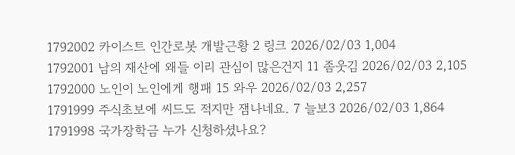1792002 카이스트 인간로봇 개발근황 2 링크 2026/02/03 1,004
1792001 남의 재산에 왜들 이리 관심이 많은건지 11 좀웃김 2026/02/03 2,105
1792000 노인이 노인에게 행패 15 와우 2026/02/03 2,257
1791999 주식초보에 씨드도 적지만 잼나네요. 7 늘보3 2026/02/03 1,864
1791998 국가장학금 누가 신청하셨나요?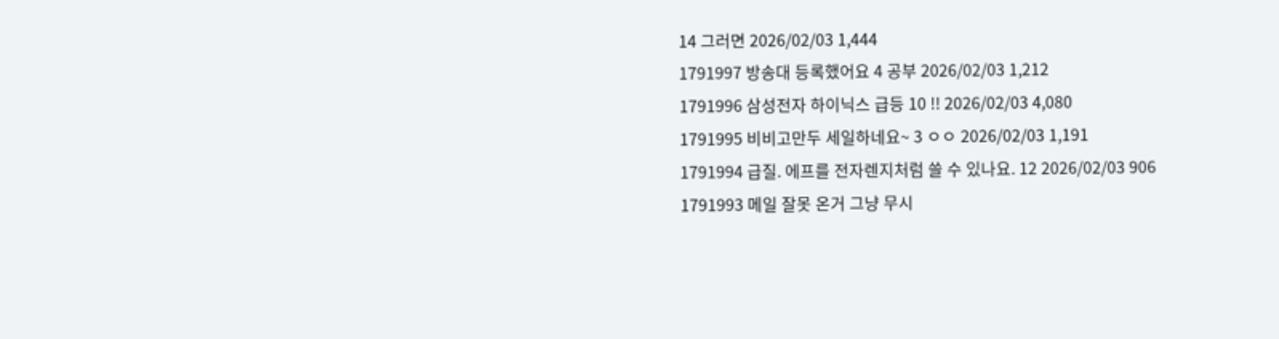14 그러면 2026/02/03 1,444
1791997 방송대 등록했어요 4 공부 2026/02/03 1,212
1791996 삼성전자 하이닉스 급등 10 !! 2026/02/03 4,080
1791995 비비고만두 세일하네요~ 3 ㅇㅇ 2026/02/03 1,191
1791994 급질. 에프를 전자렌지처럼 쓸 수 있나요. 12 2026/02/03 906
1791993 메일 잘못 온거 그냥 무시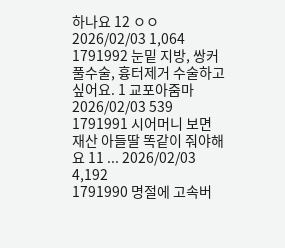하나요 12 ㅇㅇ 2026/02/03 1,064
1791992 눈밑 지방, 쌍커풀수술, 흉터제거 수술하고 싶어요. 1 교포아줌마 2026/02/03 539
1791991 시어머니 보면 재산 아들딸 똑같이 줘야해요 11 ... 2026/02/03 4,192
1791990 명절에 고속버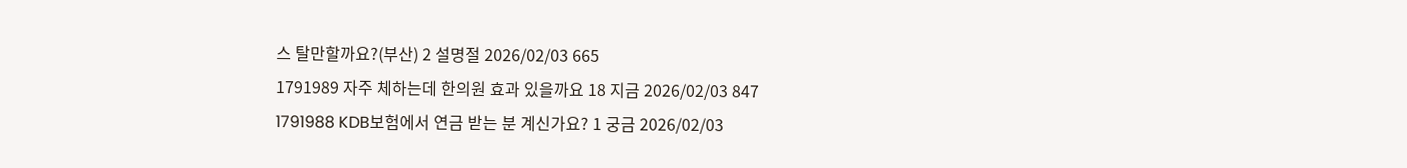스 탈만할까요?(부산) 2 설명절 2026/02/03 665
1791989 자주 체하는데 한의원 효과 있을까요 18 지금 2026/02/03 847
1791988 KDB보험에서 연금 받는 분 계신가요? 1 궁금 2026/02/03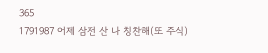365
1791987 어제 삼전 산 나 칭찬해(또 주식)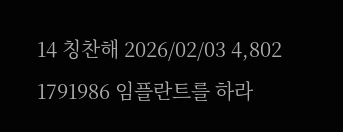14 칭찬해 2026/02/03 4,802
1791986 임플란트를 하라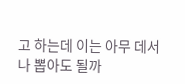고 하는데 이는 아무 데서나 뽑아도 될까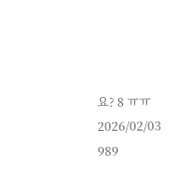요? 8 ㅠㅠ 2026/02/03 989